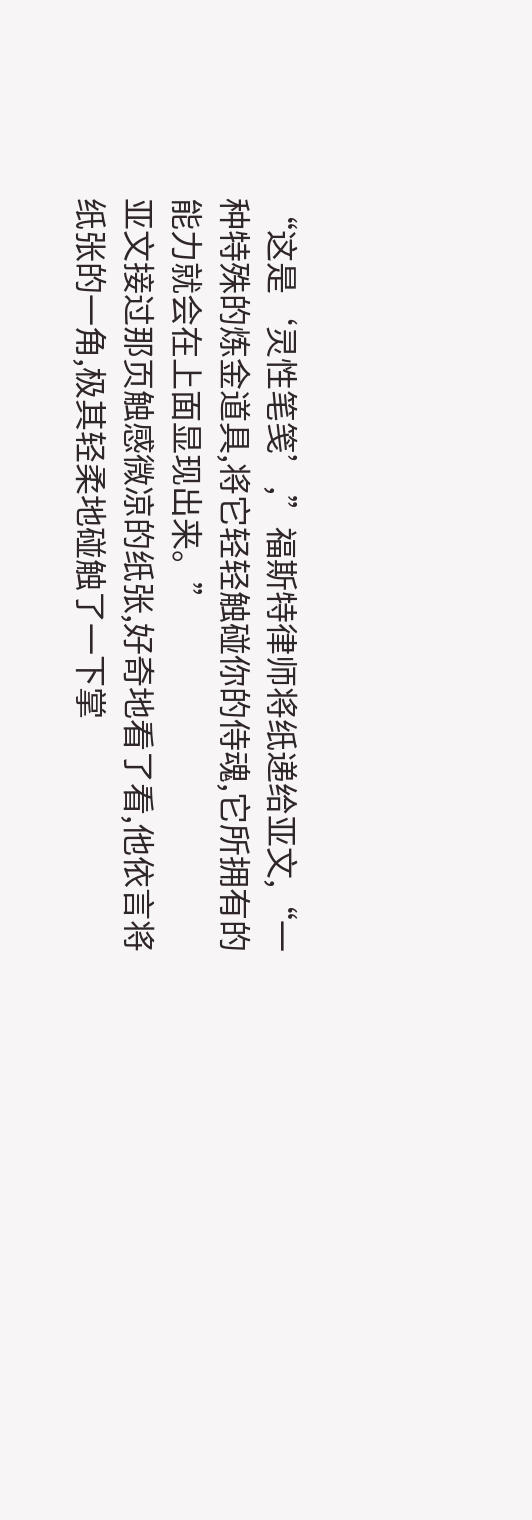“这是‘灵性笔笺’,”福斯特律师将纸递给亚文,“一种特殊的炼金道具,将它轻轻触碰你的侍魂,它所拥有的能力就会在上面显现出来。”
亚文接过那页触感微凉的纸张,好奇地看了看,他依言将纸张的一角,极其轻柔地碰触了一下掌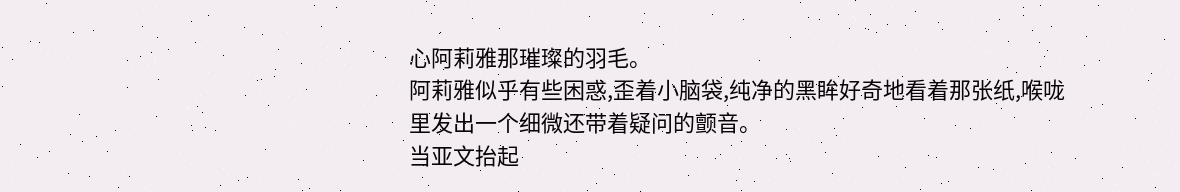心阿莉雅那璀璨的羽毛。
阿莉雅似乎有些困惑,歪着小脑袋,纯净的黑眸好奇地看着那张纸,喉咙里发出一个细微还带着疑问的颤音。
当亚文抬起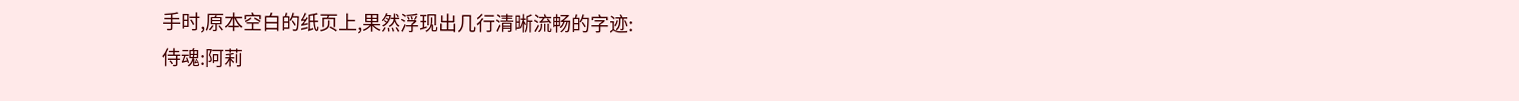手时,原本空白的纸页上,果然浮现出几行清晰流畅的字迹:
侍魂:阿莉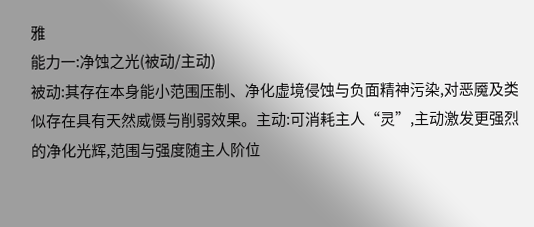雅
能力一:净蚀之光(被动/主动)
被动:其存在本身能小范围压制、净化虚境侵蚀与负面精神污染,对恶魇及类似存在具有天然威慑与削弱效果。主动:可消耗主人“灵”,主动激发更强烈的净化光辉,范围与强度随主人阶位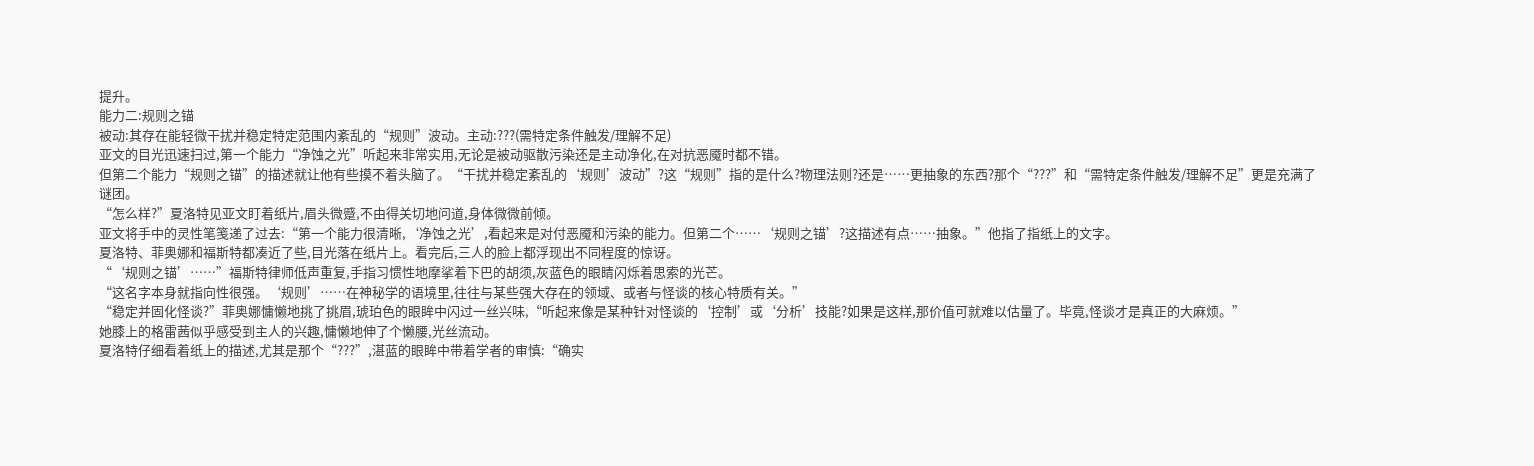提升。
能力二:规则之锚
被动:其存在能轻微干扰并稳定特定范围内紊乱的“规则”波动。主动:???(需特定条件触发/理解不足)
亚文的目光迅速扫过,第一个能力“净蚀之光”听起来非常实用,无论是被动驱散污染还是主动净化,在对抗恶魇时都不错。
但第二个能力“规则之锚”的描述就让他有些摸不着头脑了。“干扰并稳定紊乱的‘规则’波动”?这“规则”指的是什么?物理法则?还是……更抽象的东西?那个“???”和“需特定条件触发/理解不足”更是充满了谜团。
“怎么样?”夏洛特见亚文盯着纸片,眉头微蹙,不由得关切地问道,身体微微前倾。
亚文将手中的灵性笔笺递了过去:“第一个能力很清晰,‘净蚀之光’,看起来是对付恶魇和污染的能力。但第二个……‘规则之锚’?这描述有点……抽象。”他指了指纸上的文字。
夏洛特、菲奥娜和福斯特都凑近了些,目光落在纸片上。看完后,三人的脸上都浮现出不同程度的惊讶。
“‘规则之锚’……”福斯特律师低声重复,手指习惯性地摩挲着下巴的胡须,灰蓝色的眼睛闪烁着思索的光芒。
“这名字本身就指向性很强。‘规则’……在神秘学的语境里,往往与某些强大存在的领域、或者与怪谈的核心特质有关。”
“稳定并固化怪谈?”菲奥娜慵懒地挑了挑眉,琥珀色的眼眸中闪过一丝兴味,“听起来像是某种针对怪谈的‘控制’或‘分析’技能?如果是这样,那价值可就难以估量了。毕竟,怪谈才是真正的大麻烦。”
她膝上的格雷茜似乎感受到主人的兴趣,慵懒地伸了个懒腰,光丝流动。
夏洛特仔细看着纸上的描述,尤其是那个“???”,湛蓝的眼眸中带着学者的审慎:“确实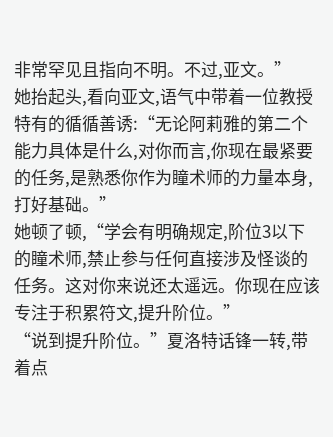非常罕见且指向不明。不过,亚文。”
她抬起头,看向亚文,语气中带着一位教授特有的循循善诱:“无论阿莉雅的第二个能力具体是什么,对你而言,你现在最紧要的任务,是熟悉你作为瞳术师的力量本身,打好基础。”
她顿了顿,“学会有明确规定,阶位3以下的瞳术师,禁止参与任何直接涉及怪谈的任务。这对你来说还太遥远。你现在应该专注于积累符文,提升阶位。”
“说到提升阶位。”夏洛特话锋一转,带着点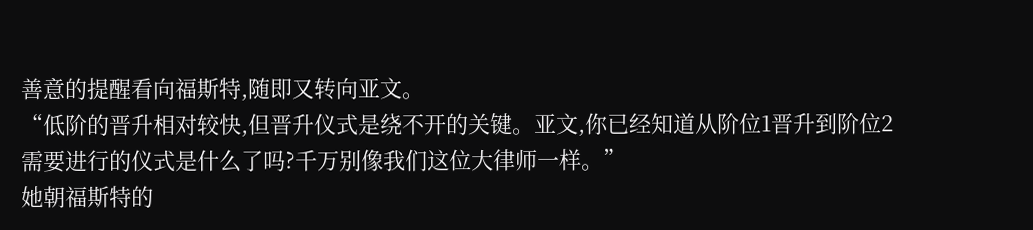善意的提醒看向福斯特,随即又转向亚文。
“低阶的晋升相对较快,但晋升仪式是绕不开的关键。亚文,你已经知道从阶位1晋升到阶位2需要进行的仪式是什么了吗?千万别像我们这位大律师一样。”
她朝福斯特的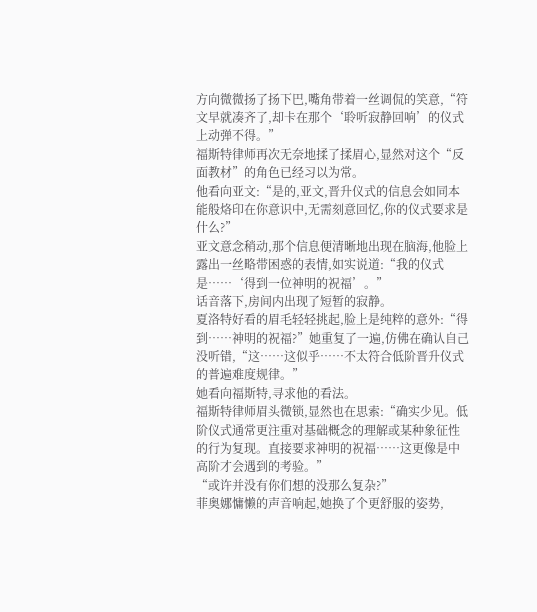方向微微扬了扬下巴,嘴角带着一丝调侃的笑意,“符文早就凑齐了,却卡在那个‘聆听寂静回响’的仪式上动弹不得。”
福斯特律师再次无奈地揉了揉眉心,显然对这个“反面教材”的角色已经习以为常。
他看向亚文:“是的,亚文,晋升仪式的信息会如同本能般烙印在你意识中,无需刻意回忆,你的仪式要求是什么?”
亚文意念稍动,那个信息便清晰地出现在脑海,他脸上露出一丝略带困惑的表情,如实说道:“我的仪式是……‘得到一位神明的祝福’。”
话音落下,房间内出现了短暂的寂静。
夏洛特好看的眉毛轻轻挑起,脸上是纯粹的意外:“得到……神明的祝福?”她重复了一遍,仿佛在确认自己没听错,“这……这似乎……不太符合低阶晋升仪式的普遍难度规律。”
她看向福斯特,寻求他的看法。
福斯特律师眉头微锁,显然也在思索:“确实少见。低阶仪式通常更注重对基础概念的理解或某种象征性的行为复现。直接要求神明的祝福……这更像是中高阶才会遇到的考验。”
“或许并没有你们想的没那么复杂?”
菲奥娜慵懒的声音响起,她换了个更舒服的姿势,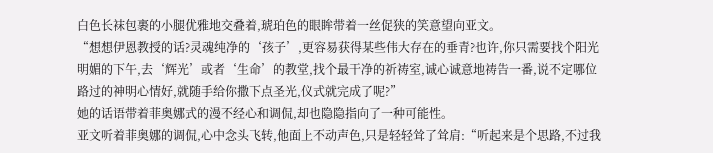白色长袜包裹的小腿优雅地交叠着,琥珀色的眼眸带着一丝促狭的笑意望向亚文。
“想想伊恩教授的话?灵魂纯净的‘孩子’,更容易获得某些伟大存在的垂青?也许,你只需要找个阳光明媚的下午,去‘辉光’或者‘生命’的教堂,找个最干净的祈祷室,诚心诚意地祷告一番,说不定哪位路过的神明心情好,就随手给你撒下点圣光,仪式就完成了呢?”
她的话语带着菲奥娜式的漫不经心和调侃,却也隐隐指向了一种可能性。
亚文听着菲奥娜的调侃,心中念头飞转,他面上不动声色,只是轻轻耸了耸肩:“听起来是个思路,不过我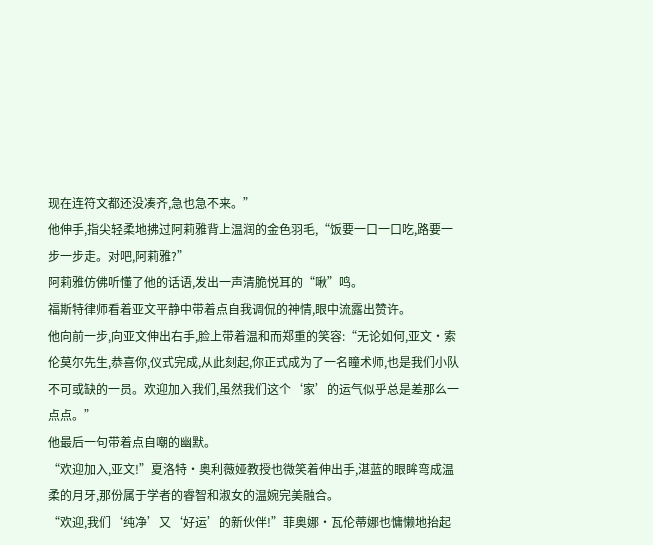现在连符文都还没凑齐,急也急不来。”
他伸手,指尖轻柔地拂过阿莉雅背上温润的金色羽毛,“饭要一口一口吃,路要一步一步走。对吧,阿莉雅?”
阿莉雅仿佛听懂了他的话语,发出一声清脆悦耳的“啾”鸣。
福斯特律师看着亚文平静中带着点自我调侃的神情,眼中流露出赞许。
他向前一步,向亚文伸出右手,脸上带着温和而郑重的笑容:“无论如何,亚文·索伦莫尔先生,恭喜你,仪式完成,从此刻起,你正式成为了一名瞳术师,也是我们小队不可或缺的一员。欢迎加入我们,虽然我们这个‘家’的运气似乎总是差那么一点点。”
他最后一句带着点自嘲的幽默。
“欢迎加入,亚文!”夏洛特·奥利薇娅教授也微笑着伸出手,湛蓝的眼眸弯成温柔的月牙,那份属于学者的睿智和淑女的温婉完美融合。
“欢迎,我们‘纯净’又‘好运’的新伙伴!”菲奥娜·瓦伦蒂娜也慵懒地抬起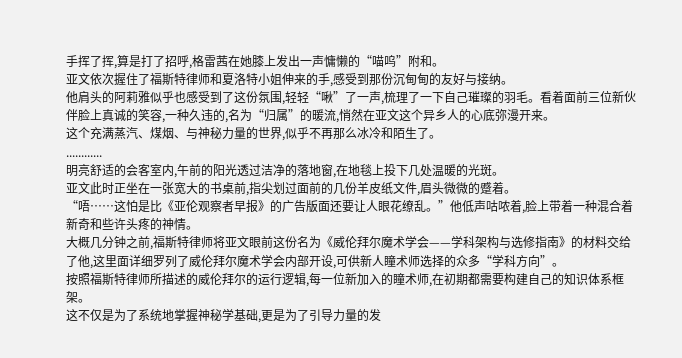手挥了挥,算是打了招呼,格雷茜在她膝上发出一声慵懒的“喵呜”附和。
亚文依次握住了福斯特律师和夏洛特小姐伸来的手,感受到那份沉甸甸的友好与接纳。
他肩头的阿莉雅似乎也感受到了这份氛围,轻轻“啾”了一声,梳理了一下自己璀璨的羽毛。看着面前三位新伙伴脸上真诚的笑容,一种久违的,名为“归属”的暖流,悄然在亚文这个异乡人的心底弥漫开来。
这个充满蒸汽、煤烟、与神秘力量的世界,似乎不再那么冰冷和陌生了。
............
明亮舒适的会客室内,午前的阳光透过洁净的落地窗,在地毯上投下几处温暖的光斑。
亚文此时正坐在一张宽大的书桌前,指尖划过面前的几份羊皮纸文件,眉头微微的蹙着。
“唔……这怕是比《亚伦观察者早报》的广告版面还要让人眼花缭乱。”他低声咕哝着,脸上带着一种混合着新奇和些许头疼的神情。
大概几分钟之前,福斯特律师将亚文眼前这份名为《威伦拜尔魔术学会——学科架构与选修指南》的材料交给了他,这里面详细罗列了威伦拜尔魔术学会内部开设,可供新人瞳术师选择的众多“学科方向”。
按照福斯特律师所描述的威伦拜尔的运行逻辑,每一位新加入的瞳术师,在初期都需要构建自己的知识体系框架。
这不仅是为了系统地掌握神秘学基础,更是为了引导力量的发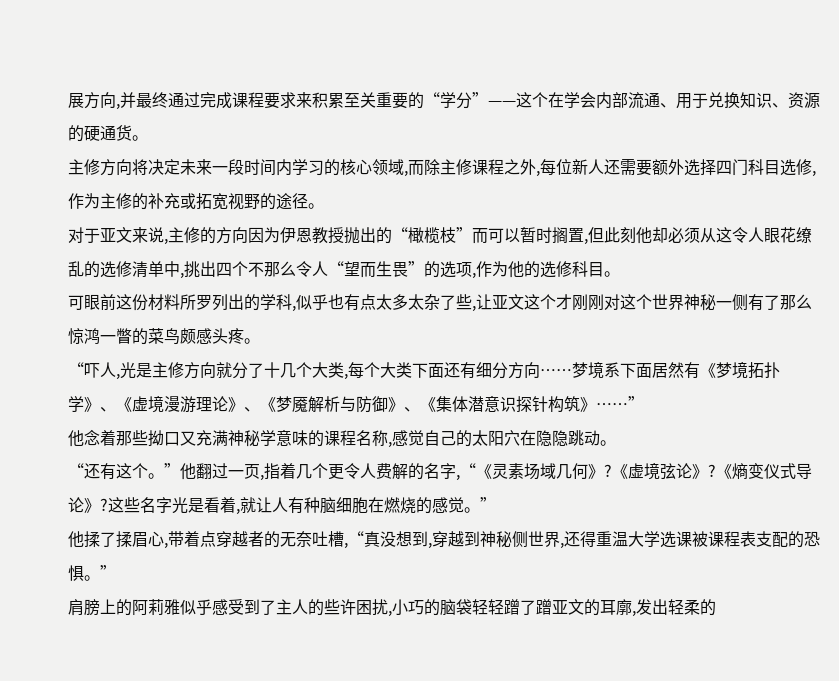展方向,并最终通过完成课程要求来积累至关重要的“学分”——这个在学会内部流通、用于兑换知识、资源的硬通货。
主修方向将决定未来一段时间内学习的核心领域,而除主修课程之外,每位新人还需要额外选择四门科目选修,作为主修的补充或拓宽视野的途径。
对于亚文来说,主修的方向因为伊恩教授抛出的“橄榄枝”而可以暂时搁置,但此刻他却必须从这令人眼花缭乱的选修清单中,挑出四个不那么令人“望而生畏”的选项,作为他的选修科目。
可眼前这份材料所罗列出的学科,似乎也有点太多太杂了些,让亚文这个才刚刚对这个世界神秘一侧有了那么惊鸿一瞥的菜鸟颇感头疼。
“吓人,光是主修方向就分了十几个大类,每个大类下面还有细分方向……梦境系下面居然有《梦境拓扑学》、《虚境漫游理论》、《梦魇解析与防御》、《集体潜意识探针构筑》……”
他念着那些拗口又充满神秘学意味的课程名称,感觉自己的太阳穴在隐隐跳动。
“还有这个。”他翻过一页,指着几个更令人费解的名字,“《灵素场域几何》?《虚境弦论》?《熵变仪式导论》?这些名字光是看着,就让人有种脑细胞在燃烧的感觉。”
他揉了揉眉心,带着点穿越者的无奈吐槽,“真没想到,穿越到神秘侧世界,还得重温大学选课被课程表支配的恐惧。”
肩膀上的阿莉雅似乎感受到了主人的些许困扰,小巧的脑袋轻轻蹭了蹭亚文的耳廓,发出轻柔的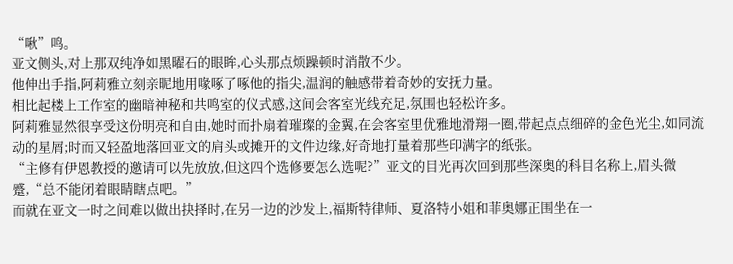“啾”鸣。
亚文侧头,对上那双纯净如黑曜石的眼眸,心头那点烦躁顿时消散不少。
他伸出手指,阿莉雅立刻亲昵地用喙啄了啄他的指尖,温润的触感带着奇妙的安抚力量。
相比起楼上工作室的幽暗神秘和共鸣室的仪式感,这间会客室光线充足,氛围也轻松许多。
阿莉雅显然很享受这份明亮和自由,她时而扑扇着璀璨的金翼,在会客室里优雅地滑翔一圈,带起点点细碎的金色光尘,如同流动的星屑;时而又轻盈地落回亚文的肩头或摊开的文件边缘,好奇地打量着那些印满字的纸张。
“主修有伊恩教授的邀请可以先放放,但这四个选修要怎么选呢?”亚文的目光再次回到那些深奥的科目名称上,眉头微蹙,“总不能闭着眼睛瞎点吧。”
而就在亚文一时之间难以做出抉择时,在另一边的沙发上,福斯特律师、夏洛特小姐和菲奥娜正围坐在一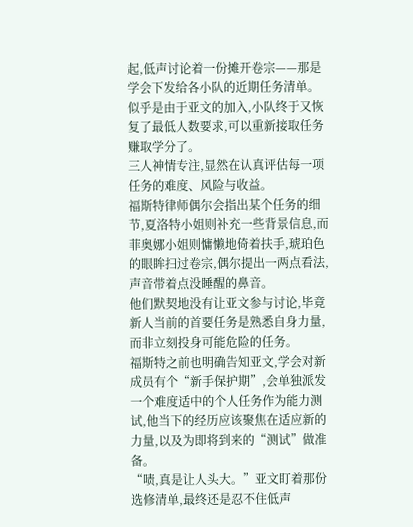起,低声讨论着一份摊开卷宗——那是学会下发给各小队的近期任务清单。
似乎是由于亚文的加入,小队终于又恢复了最低人数要求,可以重新接取任务赚取学分了。
三人神情专注,显然在认真评估每一项任务的难度、风险与收益。
福斯特律师偶尔会指出某个任务的细节,夏洛特小姐则补充一些背景信息,而菲奥娜小姐则慵懒地倚着扶手,琥珀色的眼眸扫过卷宗,偶尔提出一两点看法,声音带着点没睡醒的鼻音。
他们默契地没有让亚文参与讨论,毕竟新人当前的首要任务是熟悉自身力量,而非立刻投身可能危险的任务。
福斯特之前也明确告知亚文,学会对新成员有个“新手保护期”,会单独派发一个难度适中的个人任务作为能力测试,他当下的经历应该聚焦在适应新的力量,以及为即将到来的“测试”做准备。
“啧,真是让人头大。”亚文盯着那份选修清单,最终还是忍不住低声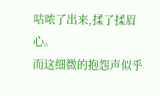咕哝了出来,揉了揉眉心。
而这细微的抱怨声似乎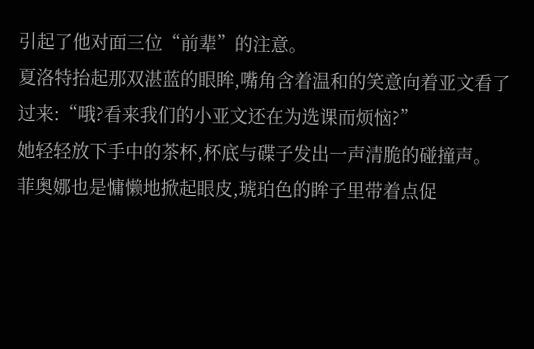引起了他对面三位“前辈”的注意。
夏洛特抬起那双湛蓝的眼眸,嘴角含着温和的笑意向着亚文看了过来:“哦?看来我们的小亚文还在为选课而烦恼?”
她轻轻放下手中的茶杯,杯底与碟子发出一声清脆的碰撞声。
菲奥娜也是慵懒地掀起眼皮,琥珀色的眸子里带着点促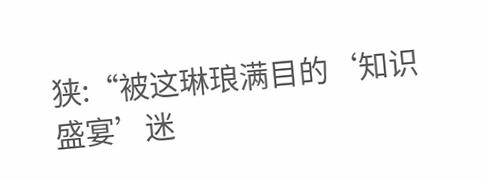狭:“被这琳琅满目的‘知识盛宴’迷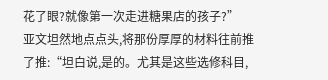花了眼?就像第一次走进糖果店的孩子?”
亚文坦然地点点头,将那份厚厚的材料往前推了推:“坦白说,是的。尤其是这些选修科目,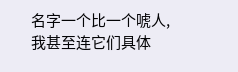名字一个比一个唬人,我甚至连它们具体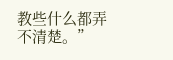教些什么都弄不清楚。”